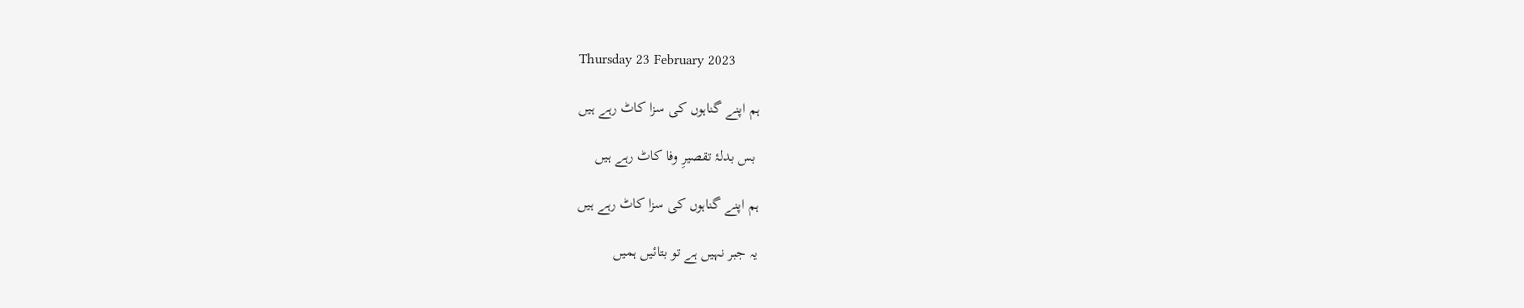Thursday 23 February 2023

ہم اپنے گناہوں کی سزا کاٹ رہے ہیں

 بس بدلۂ تقصیرِ وفا کاٹ رہے ہیں

ہم اپنے گناہوں کی سزا کاٹ رہے ہیں

یہ جبر نہیں ہے تو بتائیں ہمیں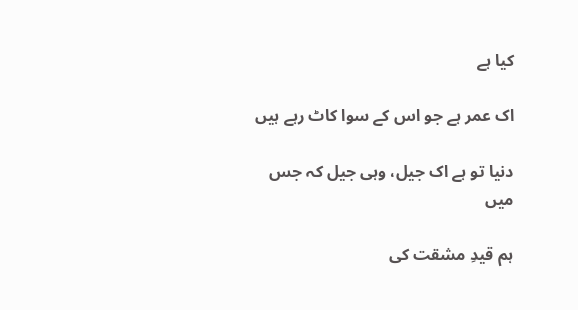کیا ہے

اک عمر ہے جو اس کے سوا کاٹ رہے ہیں

دنیا تو ہے اک جیل، وہی جیل کہ جس میں

ہم قیدِ مشقت کی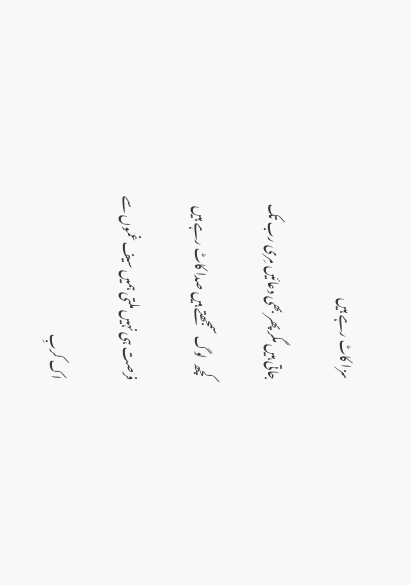سزا کاٹ رہے ہیں

جاتی ہیں مگر پھر بھی دعائیں مِری رب تک

 کچھ  لوگ سمجھتے ہیں صدا کاٹ رہے ہیں

فرصت ہی نہیں ملتی ہمیں سیف غموں سے

اک کربِ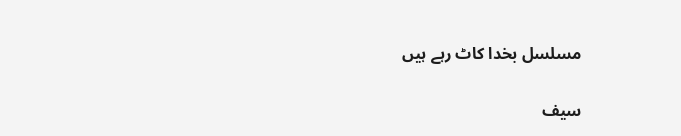مسلسل بخدا کاٹ رہے ہیں


سیف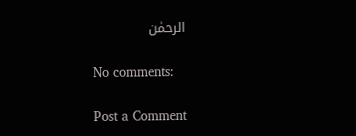الرحمٰن

No comments:

Post a Comment